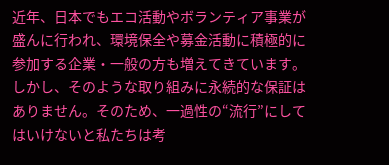近年、日本でもエコ活動やボランティア事業が盛んに行われ、環境保全や募金活動に積極的に参加する企業・一般の方も増えてきています。しかし、そのような取り組みに永続的な保証はありません。そのため、一過性の“流行”にしてはいけないと私たちは考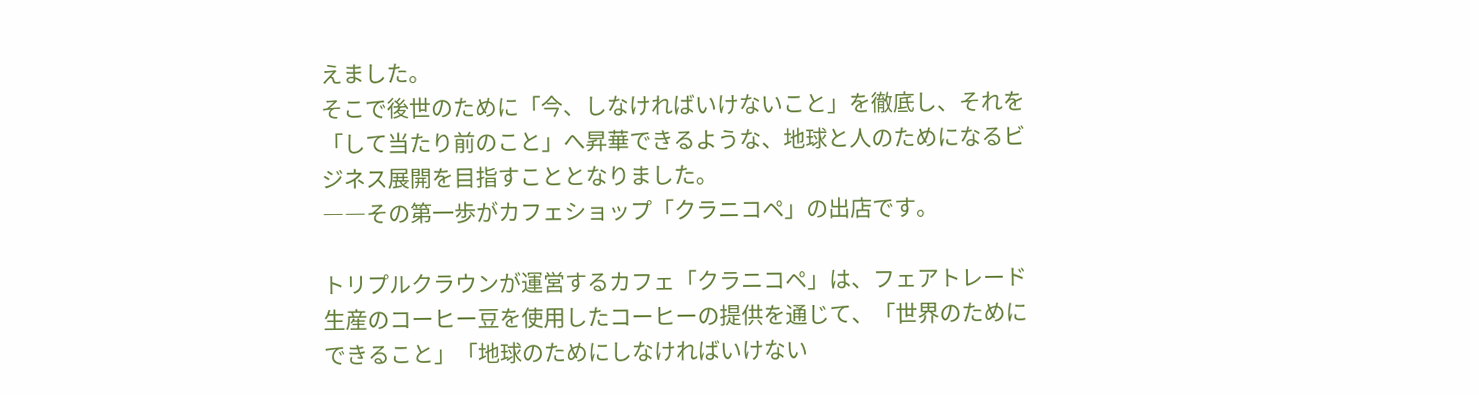えました。
そこで後世のために「今、しなければいけないこと」を徹底し、それを「して当たり前のこと」へ昇華できるような、地球と人のためになるビジネス展開を目指すこととなりました。
――その第一歩がカフェショップ「クラニコペ」の出店です。

トリプルクラウンが運営するカフェ「クラニコペ」は、フェアトレード生産のコーヒー豆を使用したコーヒーの提供を通じて、「世界のためにできること」「地球のためにしなければいけない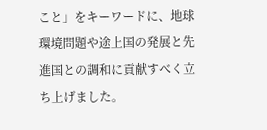こと」をキーワードに、地球環境問題や途上国の発展と先進国との調和に貢献すべく立ち上げました。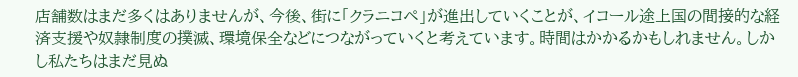店舗数はまだ多くはありませんが、今後、街に「クラニコペ」が進出していくことが、イコール途上国の間接的な経済支援や奴隷制度の撲滅、環境保全などにつながっていくと考えています。時間はかかるかもしれません。しかし私たちはまだ見ぬ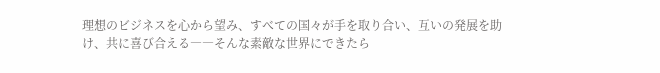理想のビジネスを心から望み、すべての国々が手を取り合い、互いの発展を助け、共に喜び合える――そんな素敵な世界にできたら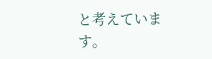と考えています。